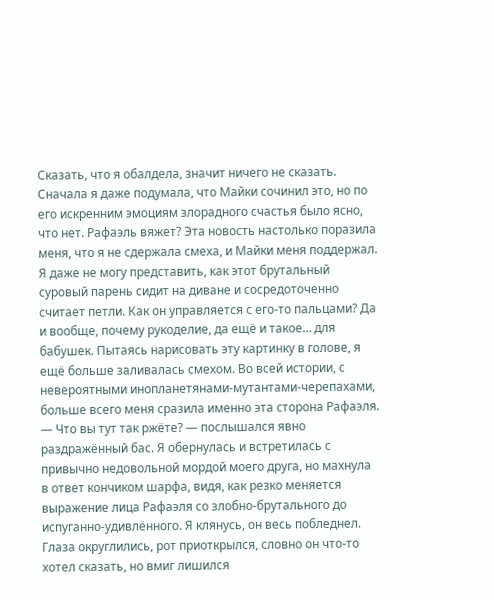Сказать, что я обалдела, значит ничего не сказать. Сначала я даже подумала, что Майки сочинил это, но по его искренним эмоциям злорадного счастья было ясно, что нет. Рафаэль вяжет? Эта новость настолько поразила меня, что я не сдержала смеха, и Майки меня поддержал. Я даже не могу представить, как этот брутальный суровый парень сидит на диване и сосредоточенно считает петли. Как он управляется с его-то пальцами? Да и вообще, почему рукоделие, да ещё и такое… для бабушек. Пытаясь нарисовать эту картинку в голове, я ещё больше заливалась смехом. Во всей истории, с невероятными инопланетянами-мутантами-черепахами, больше всего меня сразила именно эта сторона Рафаэля.
— Что вы тут так ржёте? — послышался явно раздражённый бас. Я обернулась и встретилась с привычно недовольной мордой моего друга, но махнула в ответ кончиком шарфа, видя, как резко меняется выражение лица Рафаэля со злобно-брутального до испуганно-удивлённого. Я клянусь, он весь побледнел. Глаза округлились, рот приоткрылся, словно он что-то хотел сказать, но вмиг лишился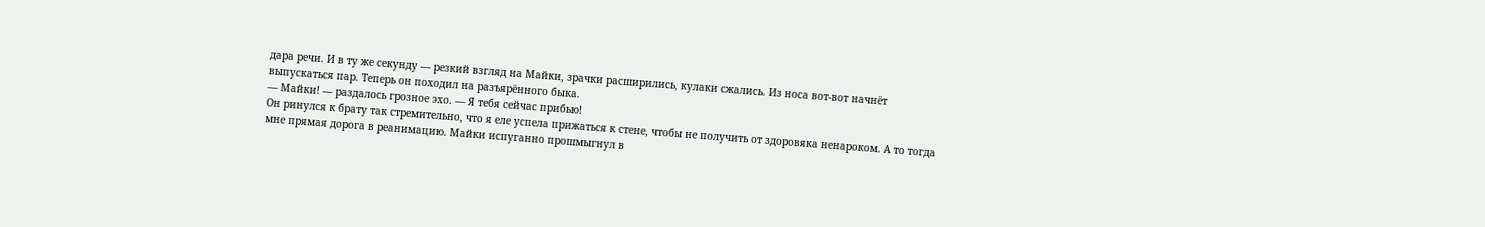дара речи. И в ту же секунду — резкий взгляд на Майки, зрачки расширились, кулаки сжались. Из носа вот-вот начнёт выпускаться пар. Теперь он походил на разъярённого быка.
— Майки! — раздалось грозное эхо. — Я тебя сейчас прибью!
Он ринулся к брату так стремительно, что я еле успела прижаться к стене, чтобы не получить от здоровяка ненароком. А то тогда мне прямая дорога в реанимацию. Майки испуганно прошмыгнул в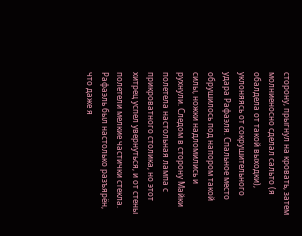сторону, прыгнул на кровать, затем молниеносно сделал сальто (я обалдела от такой выходки), уклоняясь от сокрушительного удара Рафаэля. Спальное место обрушилось под напором такой силы, ножки надломились и рухнули. Следом в сторону Майки полетела настольная лампа с прикроватного столика, но этот хитрец успел увернуться, и от стены полетели мелкие частички стекла. Рафаэль был настолько разъярён, что даже я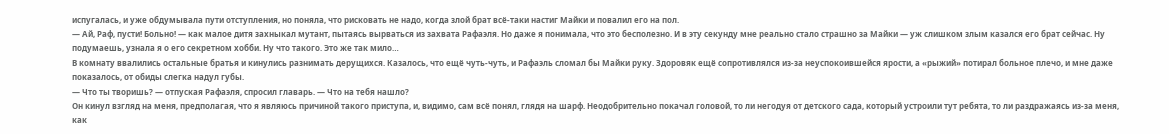испугалась, и уже обдумывала пути отступления, но поняла, что рисковать не надо, когда злой брат всё-таки настиг Майки и повалил его на пол.
— Ай, Раф, пусти! Больно! — как малое дитя захныкал мутант, пытаясь вырваться из захвата Рафаэля. Но даже я понимала, что это бесполезно. И в эту секунду мне реально стало страшно за Майки — уж слишком злым казался его брат сейчас. Ну подумаешь, узнала я о его секретном хобби. Ну что такого. Это же так мило…
В комнату ввалились остальные братья и кинулись разнимать дерущихся. Казалось, что ещё чуть-чуть, и Рафаэль сломал бы Майки руку. Здоровяк ещё сопротивлялся из-за неуспокоившейся ярости, а «рыжий» потирал больное плечо, и мне даже показалось, от обиды слегка надул губы.
— Что ты творишь? — отпуская Рафаэля, спросил главарь. — Что на тебя нашло?
Он кинул взгляд на меня, предполагая, что я являюсь причиной такого приступа, и, видимо, сам всё понял, глядя на шарф. Неодобрительно покачал головой, то ли негодуя от детского сада, который устроили тут ребята, то ли раздражаясь из-за меня, как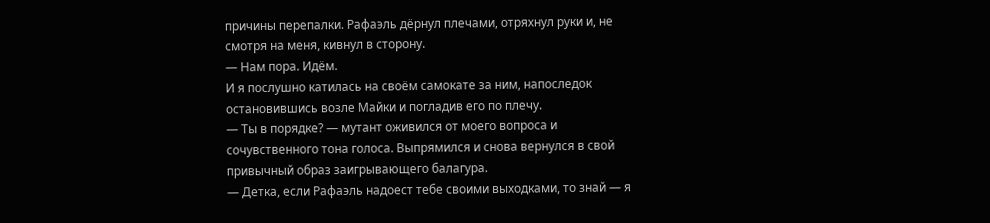причины перепалки. Рафаэль дёрнул плечами, отряхнул руки и, не смотря на меня, кивнул в сторону.
— Нам пора. Идём.
И я послушно катилась на своём самокате за ним, напоследок остановившись возле Майки и погладив его по плечу.
— Ты в порядке? — мутант оживился от моего вопроса и сочувственного тона голоса. Выпрямился и снова вернулся в свой привычный образ заигрывающего балагура.
— Детка, если Рафаэль надоест тебе своими выходками, то знай — я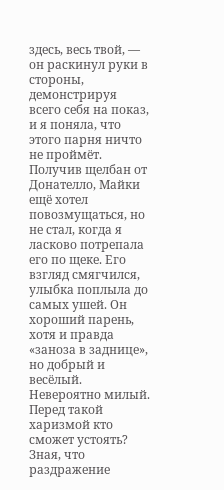здесь, весь твой, — он раскинул руки в стороны, демонстрируя всего себя на показ, и я поняла, что этого парня ничто не проймёт. Получив щелбан от Донателло, Майки ещё хотел повозмущаться, но не стал, когда я ласково потрепала его по щеке. Его взгляд смягчился, улыбка поплыла до самых ушей. Он хороший парень, хотя и правда «заноза в заднице», но добрый и весёлый. Невероятно милый. Перед такой харизмой кто сможет устоять? Зная, что раздражение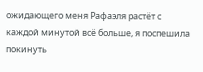ожидающего меня Рафаэля растёт с каждой минутой всё больше, я поспешила покинуть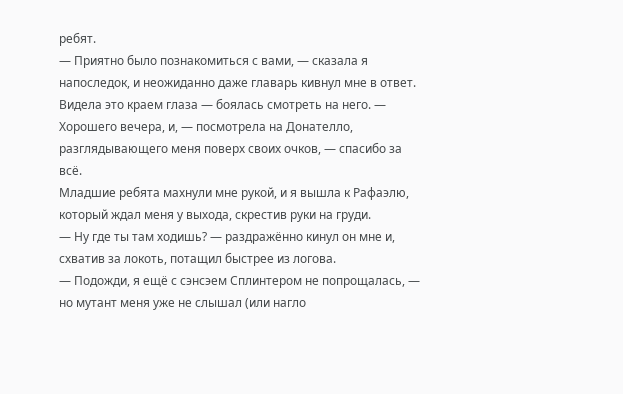ребят.
— Приятно было познакомиться с вами, — сказала я напоследок, и неожиданно даже главарь кивнул мне в ответ. Видела это краем глаза — боялась смотреть на него. — Хорошего вечера, и, — посмотрела на Донателло, разглядывающего меня поверх своих очков, — спасибо за всё.
Младшие ребята махнули мне рукой, и я вышла к Рафаэлю, который ждал меня у выхода, скрестив руки на груди.
— Ну где ты там ходишь? — раздражённо кинул он мне и, схватив за локоть, потащил быстрее из логова.
— Подожди, я ещё с сэнсэем Сплинтером не попрощалась, — но мутант меня уже не слышал (или нагло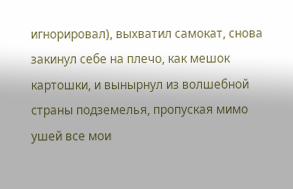игнорировал), выхватил самокат, снова закинул себе на плечо, как мешок картошки, и вынырнул из волшебной страны подземелья, пропуская мимо ушей все мои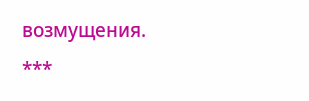возмущения.
***